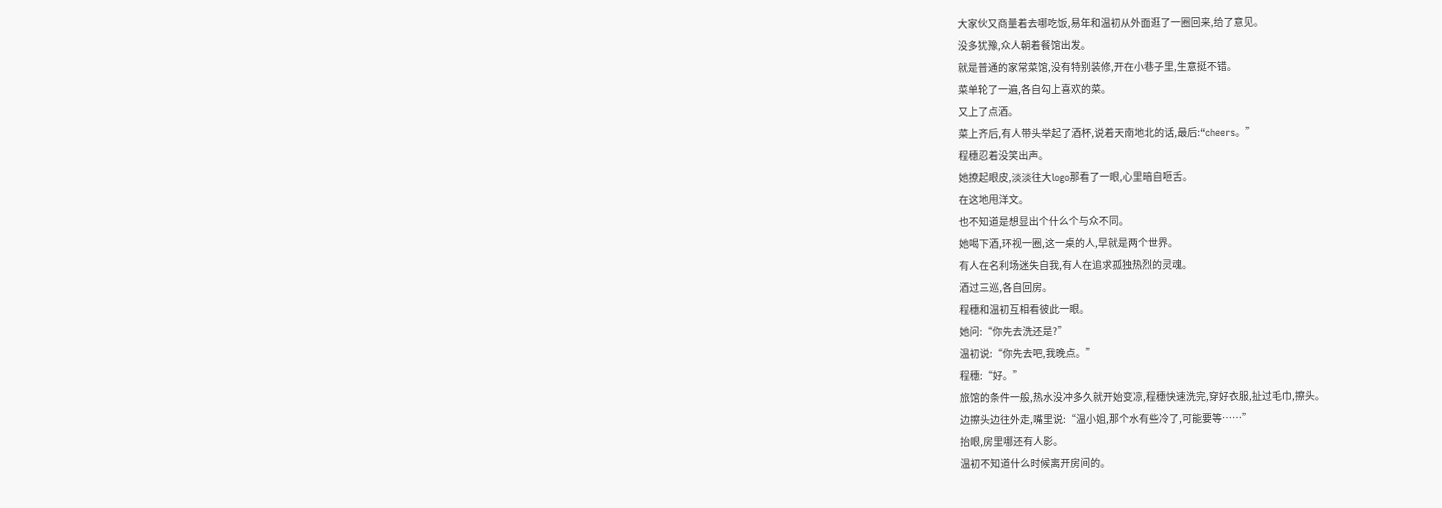大家伙又商量着去哪吃饭,易年和温初从外面逛了一圈回来,给了意见。
没多犹豫,众人朝着餐馆出发。
就是普通的家常菜馆,没有特别装修,开在小巷子里,生意挺不错。
菜单轮了一遍,各自勾上喜欢的菜。
又上了点酒。
菜上齐后,有人带头举起了酒杯,说着天南地北的话,最后:“cheers。”
程穗忍着没笑出声。
她撩起眼皮,淡淡往大logo那看了一眼,心里暗自咂舌。
在这地甩洋文。
也不知道是想显出个什么个与众不同。
她喝下酒,环视一圈,这一桌的人,早就是两个世界。
有人在名利场迷失自我,有人在追求孤独热烈的灵魂。
酒过三巡,各自回房。
程穗和温初互相看彼此一眼。
她问:“你先去洗还是?”
温初说:“你先去吧,我晚点。”
程穗:“好。”
旅馆的条件一般,热水没冲多久就开始变凉,程穗快速洗完,穿好衣服,扯过毛巾,擦头。
边擦头边往外走,嘴里说:“温小姐,那个水有些冷了,可能要等……”
抬眼,房里哪还有人影。
温初不知道什么时候离开房间的。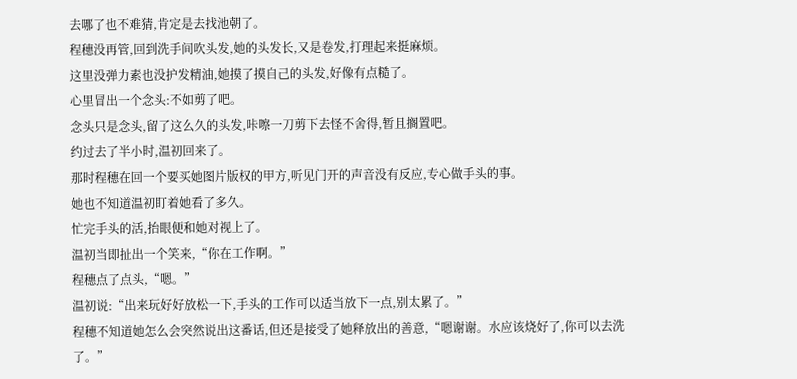去哪了也不难猜,肯定是去找池朝了。
程穗没再管,回到洗手间吹头发,她的头发长,又是卷发,打理起来挺麻烦。
这里没弹力素也没护发精油,她摸了摸自己的头发,好像有点糙了。
心里冒出一个念头:不如剪了吧。
念头只是念头,留了这么久的头发,咔嚓一刀剪下去怪不舍得,暂且搁置吧。
约过去了半小时,温初回来了。
那时程穗在回一个要买她图片版权的甲方,听见门开的声音没有反应,专心做手头的事。
她也不知道温初盯着她看了多久。
忙完手头的活,抬眼便和她对视上了。
温初当即扯出一个笑来,“你在工作啊。”
程穗点了点头,“嗯。”
温初说:“出来玩好好放松一下,手头的工作可以适当放下一点,别太累了。”
程穗不知道她怎么会突然说出这番话,但还是接受了她释放出的善意,“嗯谢谢。水应该烧好了,你可以去洗了。”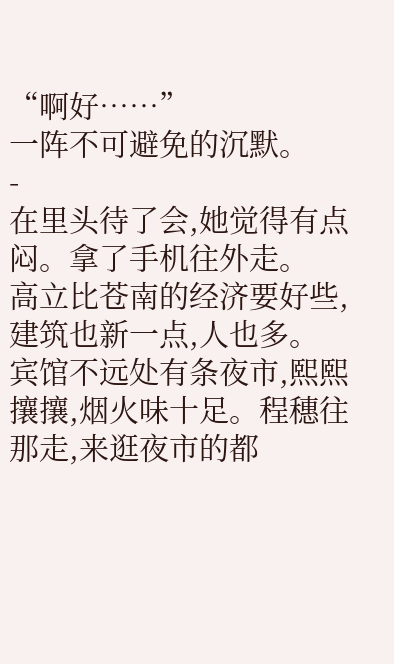“啊好……”
一阵不可避免的沉默。
-
在里头待了会,她觉得有点闷。拿了手机往外走。
高立比苍南的经济要好些,建筑也新一点,人也多。
宾馆不远处有条夜市,熙熙攘攘,烟火味十足。程穗往那走,来逛夜市的都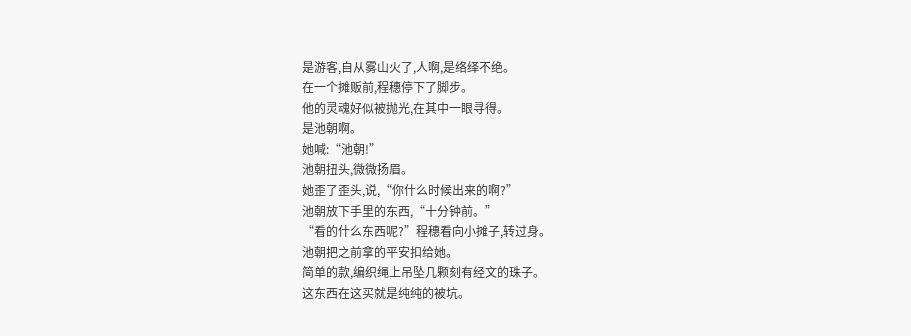是游客,自从雾山火了,人啊,是络绎不绝。
在一个摊贩前,程穗停下了脚步。
他的灵魂好似被抛光,在其中一眼寻得。
是池朝啊。
她喊:“池朝!”
池朝扭头,微微扬眉。
她歪了歪头,说,“你什么时候出来的啊?”
池朝放下手里的东西,“十分钟前。”
“看的什么东西呢?”程穗看向小摊子,转过身。
池朝把之前拿的平安扣给她。
简单的款,编织绳上吊坠几颗刻有经文的珠子。
这东西在这买就是纯纯的被坑。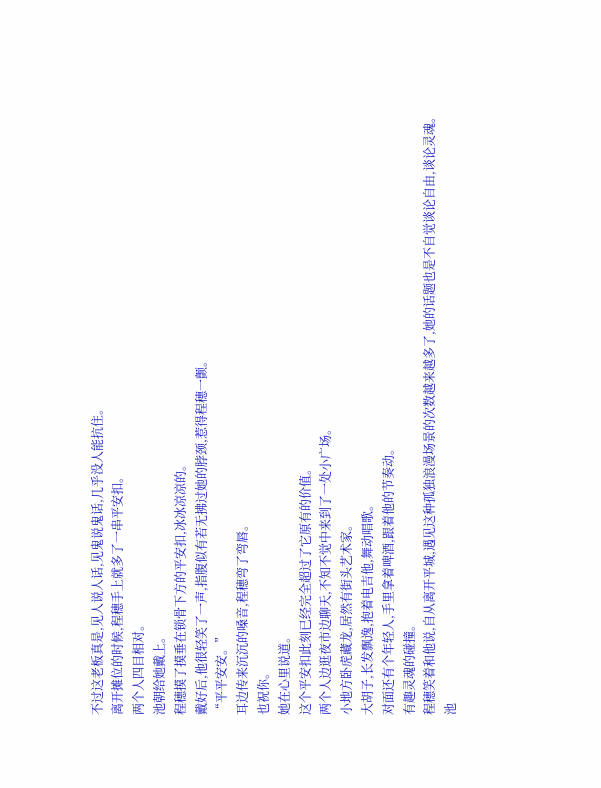不过这老板真是,见人说人话,见鬼说鬼话,几乎没人能抗住。
离开摊位的时候,程穗手上就多了一串平安扣。
两个人四目相对。
池朝给她戴上。
程穗摸了摸垂在锁骨下方的平安扣,冰冰凉凉的。
戴好后,他很轻笑了一声,指腹似有若无拂过她的脖颈,惹得程穗一颤。
“平平安安。”
耳边传来沉沉的嗓音,程穗弯了弯唇。
也祝你。
她在心里说道。
这个平安扣此刻已经完全超过了它原有的价值。
两个人边逛夜市边聊天,不知不觉中来到了一处小广场。
小地方卧虎藏龙,居然有街头艺术家。
大胡子,长发飘逸,抱着电吉他,舞动唱歌。
对面还有个年轻人,手里拿着啤酒,跟着他的节奏动。
有趣灵魂的碰撞。
程穗笑着和他说,自从离开平城,遇见这种孤独浪漫场景的次数越来越多了,她的话题也是不自觉谈论自由,谈论灵魂。
池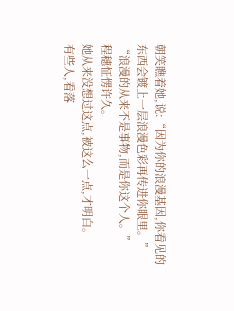朝笑瞧着她,说:“因为你的浪漫基因,你看见的东西会镀上一层浪漫色彩再传进你眼里。”
“浪漫的从来不是事物,而是你这个人。”
程穗怔愣许久。
她从来没想过这点,被这么一点,才明白。
有些人,看落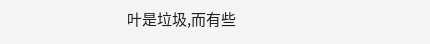叶是垃圾,而有些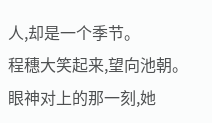人,却是一个季节。
程穗大笑起来,望向池朝。
眼神对上的那一刻,她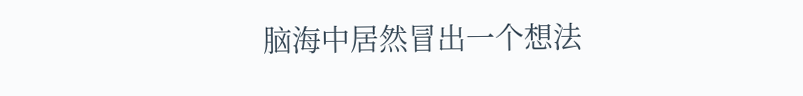脑海中居然冒出一个想法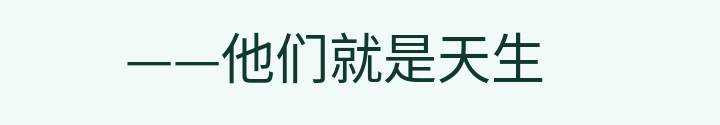——他们就是天生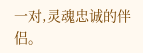一对,灵魂忠诚的伴侣。